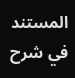المستند في شرح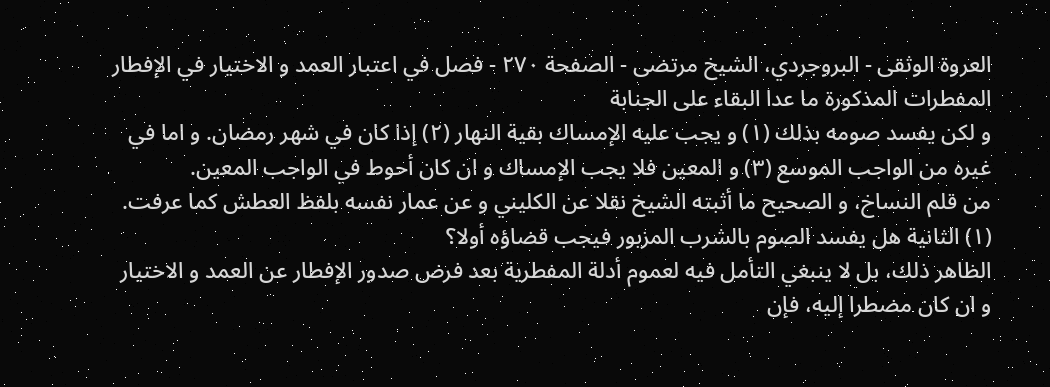العروة الوثقى - البروجردي، الشيخ مرتضى - الصفحة ٢٧٠ - فصل في اعتبار العمد و الاختيار في الإفطار المفطرات المذكورة ما عدا البقاء على الجنابة
و لكن يفسد صومه بذلك (١) و يجب عليه الإمساك بقية النهار (٢) إذا كان في شهر رمضان. و اما في غيره من الواجب الموسع (٣) و المعين فلا يجب الإمساك و ان كان أحوط في الواجب المعين.
من قلم النساخ، و الصحيح ما أثبته الشيخ نقلا عن الكليني و عن عمار نفسه بلفظ العطش كما عرفت.
(١) الثانية هل يفسد الصوم بالشرب المزبور فيجب قضاؤه أولا؟
الظاهر ذلك، بل لا ينبغي التأمل فيه لعموم أدلة المفطرية بعد فرض صدور الإفطار عن العمد و الاختيار و ان كان مضطرا إليه، فإن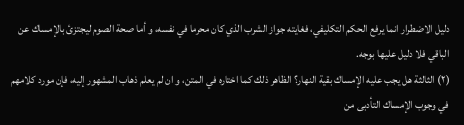دليل الاضطرار انما يرفع الحكم التكليفي، فغايته جواز الشرب الذي كان محرما في نفسه، و أما صحة الصوم ليجتزئ بالإمساك عن الباقي فلا دليل عليها بوجه.
(٢) الثالثة هل يجب عليه الإمساك بقية النهار؟ الظاهر ذلك كما اختاره في المتن، و ان لم يعلم ذهاب المشهور إليه، فإن مورد كلامهم في وجوب الإمساك التأدبى من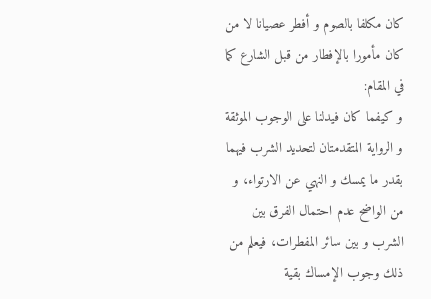كان مكلفا بالصوم و أفطر عصيانا لا من كان مأمورا بالإفطار من قبل الشارع كما في المقام:
و كيفما كان فيدلنا على الوجوب الموثقة و الرواية المتقدمتان لتحديد الشرب فيهما بقدر ما يمسك و النهي عن الارتواء، و من الواضح عدم احتمال الفرق بين الشرب و بين سائر المفطرات، فيعلم من ذلك وجوب الإمساك بقية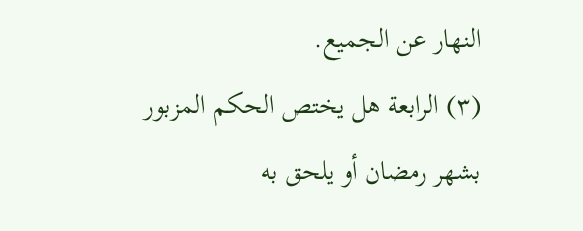النهار عن الجميع.
(٣) الرابعة هل يختص الحكم المزبور بشهر رمضان أو يلحق به